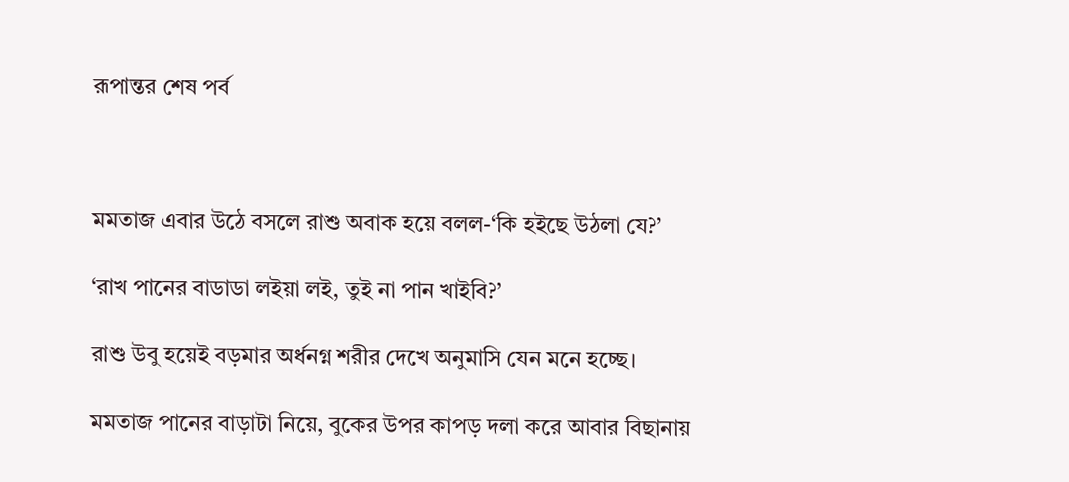রূপান্তর শেষ পর্ব



মমতাজ এবার উঠে বসলে রাশু অবাক হয়ে বলল-‘কি হইছে উঠলা যে?’

‘রাখ পানের বাডাডা লইয়া লই, তুই না পান খাইবি?’

রাশু উবু হয়েই বড়মার অর্ধনগ্ন শরীর দেখে অনুমাসি যেন মনে হচ্ছে।

মমতাজ পানের বাড়াটা নিয়ে, বুকের উপর কাপড় দলা করে আবার বিছানায়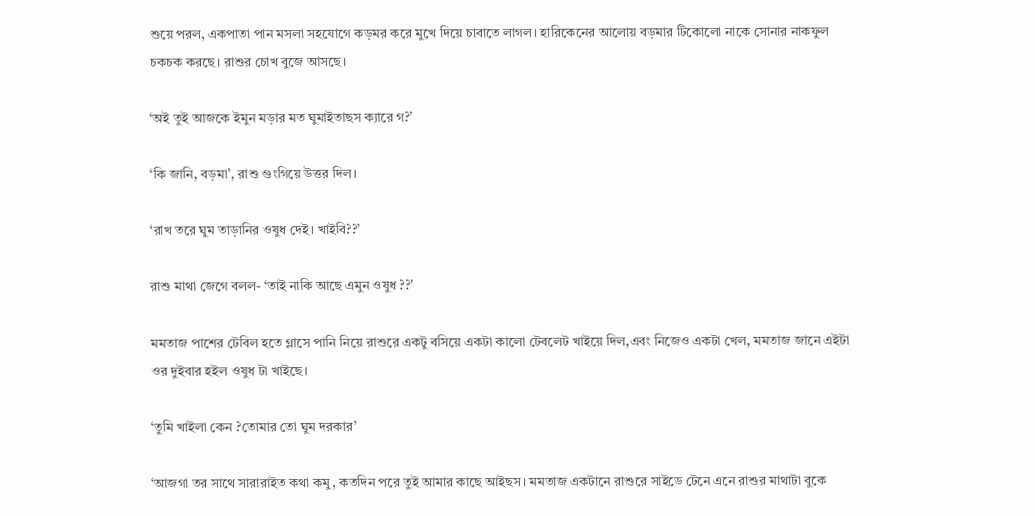শুয়ে পরল, একপাতা পান মসলা সহযোগে কড়মর করে মুখে দিয়ে চাবাতে লাগল। হারিকেনের আলোয় বড়মার টিকোলো নাকে সোনার নাকফুল চকচক করছে। রাশুর চোখ বুজে আসছে।

‘অই তুই আজকে ইমুন মড়ার মত ঘুমাইতাছস ক্যারে গ?’

‘কি জানি, বড়মা’, রাশু গুংগিয়ে উত্তর দিল।

‘রাখ তরে ঘুম তাড়ানির ওষুধ দেই। খাইবি??’

রাশু মাথা জেগে বলল- ‘তাই নাকি আছে এমুন ওষুধ ??’

মমতাজ পাশের টেবিল হতে গ্লাসে পানি নিয়ে রাশুরে একটু বসিয়ে একটা কালো টেবলেট খাইয়ে দিল,এবং নিজেও একটা খেল, মমতাজ জানে এইটা ওর দুইবার হইল ওষুধ টা খাইছে।

‘তুমি খাইলা কেন ?তোমার তো ঘুম দরকার’

‘আজগা তর সাথে সারারাইত কথা কমু, কতদিন পরে তুই আমার কাছে আইছস। মমতাজ একটানে রাশুরে সাইডে টেনে এনে রাশুর মাথাটা বুকে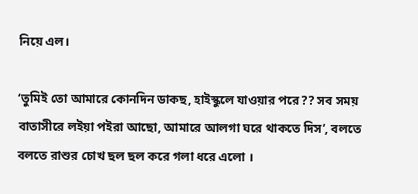নিয়ে এল।

‘তুমিই তো আমারে কোনদিন ডাকছ, হাইস্কুলে যাওয়ার পরে?? সব সময় বাতাসীরে লইয়া পইরা আছো, আমারে আলগা ঘরে থাকতে দিস’, বলতে বলতে রাশুর চোখ ছল ছল করে গলা ধরে এলো ।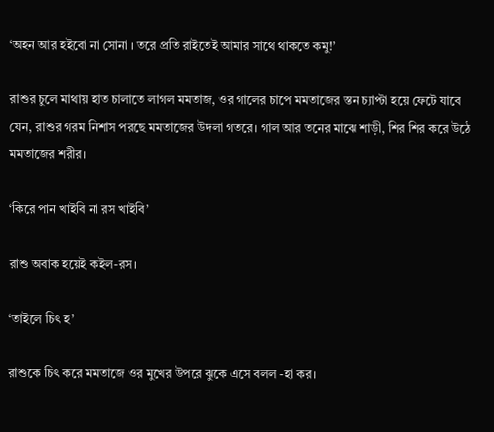‘অহন আর হইবো না সোনা । তরে প্রতি রাইতেই আমার সাথে থাকতে কমু!’

রাশুর চুলে মাথায় হাত চালাতে লাগল মমতাজ, ওর গালের চাপে মমতাজের স্তন চ্যাপ্টা হয়ে ফেটে যাবে যেন, রাশুর গরম নিশাস পরছে মমতাজের উদলা গতরে। গাল আর তনের মাঝে শাড়ী, শির শির করে উঠে মমতাজের শরীর।

‘কিরে পান খাইবি না রস খাইবি’

রাশু অবাক হয়েই কইল-রস।

‘তাইলে চিৎ হ’

রাশুকে চিৎ করে মমতাজে ওর মুখের উপরে ঝুকে এসে বলল -হা কর।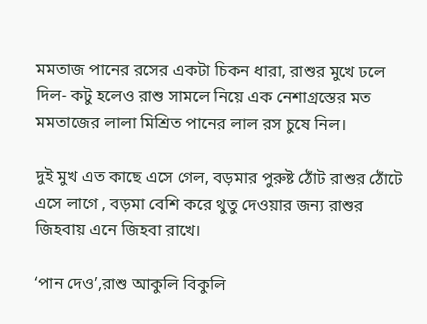মমতাজ পানের রসের একটা চিকন ধারা, রাশুর মুখে ঢলে দিল- কটু হলেও রাশু সামলে নিয়ে এক নেশাগ্রস্তের মত মমতাজের লালা মিশ্রিত পানের লাল রস চুষে নিল।

দুই মুখ এত কাছে এসে গেল, বড়মার পুরুষ্ট ঠোঁট রাশুর ঠোঁটে এসে লাগে , বড়মা বেশি করে থুতু দেওয়ার জন্য রাশুর জিহবায় এনে জিহবা রাখে।

‘পান দেও’,রাশু আকুলি বিকুলি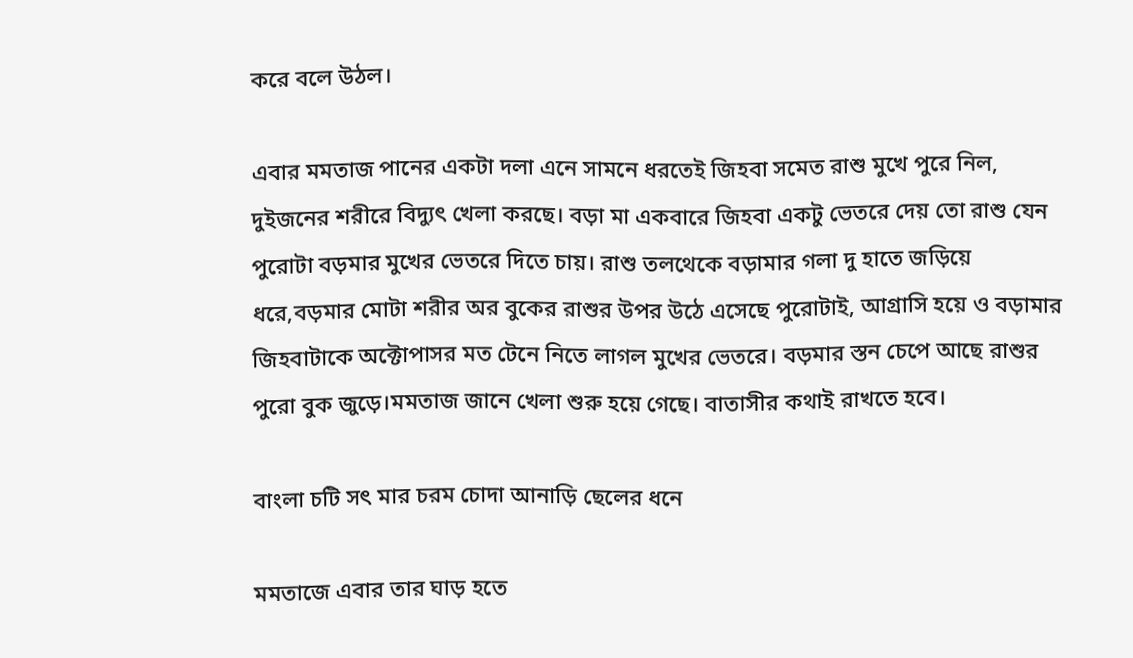করে বলে উঠল।

এবার মমতাজ পানের একটা দলা এনে সামনে ধরতেই জিহবা সমেত রাশু মুখে পুরে নিল, দুইজনের শরীরে বিদ্যুৎ খেলা করছে। বড়া মা একবারে জিহবা একটু ভেতরে দেয় তো রাশু যেন পুরোটা বড়মার মুখের ভেতরে দিতে চায়। রাশু তলথেকে বড়ামার গলা দু হাতে জড়িয়ে ধরে,বড়মার মোটা শরীর অর বুকের রাশুর উপর উঠে এসেছে পুরোটাই, আগ্রাসি হয়ে ও বড়ামার জিহবাটাকে অক্টোপাসর মত টেনে নিতে লাগল মুখের ভেতরে। বড়মার স্তন চেপে আছে রাশুর পুরো বুক জুড়ে।মমতাজ জানে খেলা শুরু হয়ে গেছে। বাতাসীর কথাই রাখতে হবে।

বাংলা চটি সৎ মার চরম চোদা আনাড়ি ছেলের ধনে

মমতাজে এবার তার ঘাড় হতে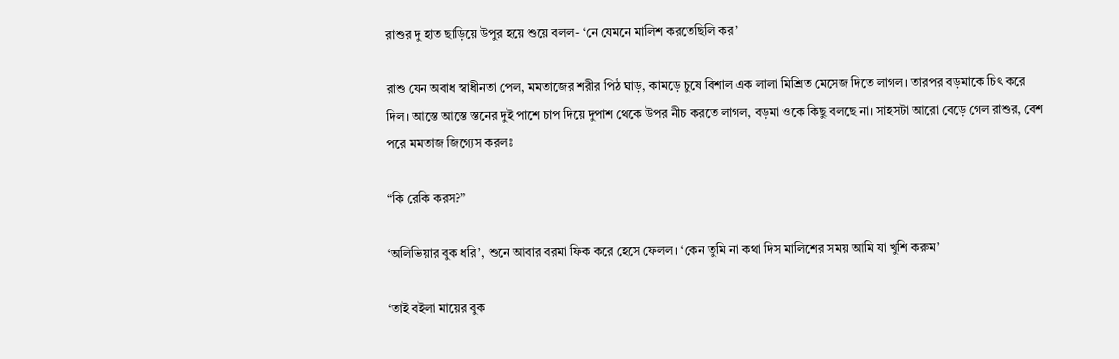রাশুর দু হাত ছাড়িয়ে উপুর হয়ে শুয়ে বলল- ‘নে যেমনে মালিশ করতেছিলি কর’

রাশু যেন অবাধ স্বাধীনতা পেল, মমতাজের শরীর পিঠ ঘাড়, কামড়ে চুষে বিশাল এক লালা মিশ্রিত মেসেজ দিতে লাগল। তারপর বড়মাকে চিৎ করে দিল। আস্তে আস্তে স্তনের দুই পাশে চাপ দিয়ে দুপাশ থেকে উপর নীচ করতে লাগল, বড়মা ওকে কিছু বলছে না। সাহসটা আরো বেড়ে গেল রাশুর, বেশ পরে মমতাজ জিগ্যেস করলঃ

“কি রেকি করস?”

‘অলিভিয়ার বুক ধরি’, শুনে আবার বরমা ফিক করে হেসে ফেলল। ‘কেন তুমি না কথা দিস মালিশের সময় আমি যা খুশি করুম’

‘তাই বইলা মায়ের বুক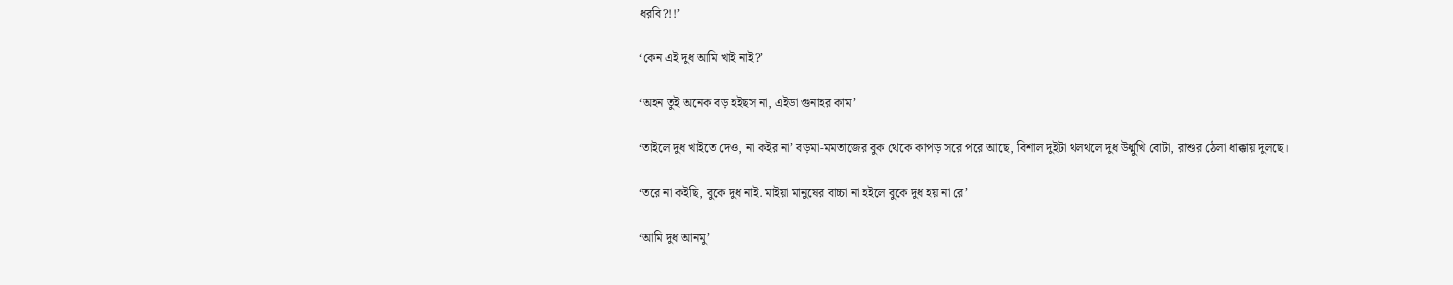ধরবি?!!’

‘কেন এই দুধ আমি খাই নাই?’

‘অহন তুই অনেক বড় হইছস না, এইডা গুনাহর কাম’

‘তাইলে দুধ খাইতে দেও, না কইর না’ বড়মা-মমতাজের বুক থেকে কাপড় সরে পরে আছে, বিশাল দুইটা থলথলে দুধ উর্ধ্মুখি বোটা, রাশুর ঠেলা ধাক্কায় দুলছে।

‘তরে না কইছি, বুকে দুধ নাই. মাইয়া মানুষের বাচ্চা না হইলে বুকে দুধ হয় না রে’

‘আমি দুধ আনমু’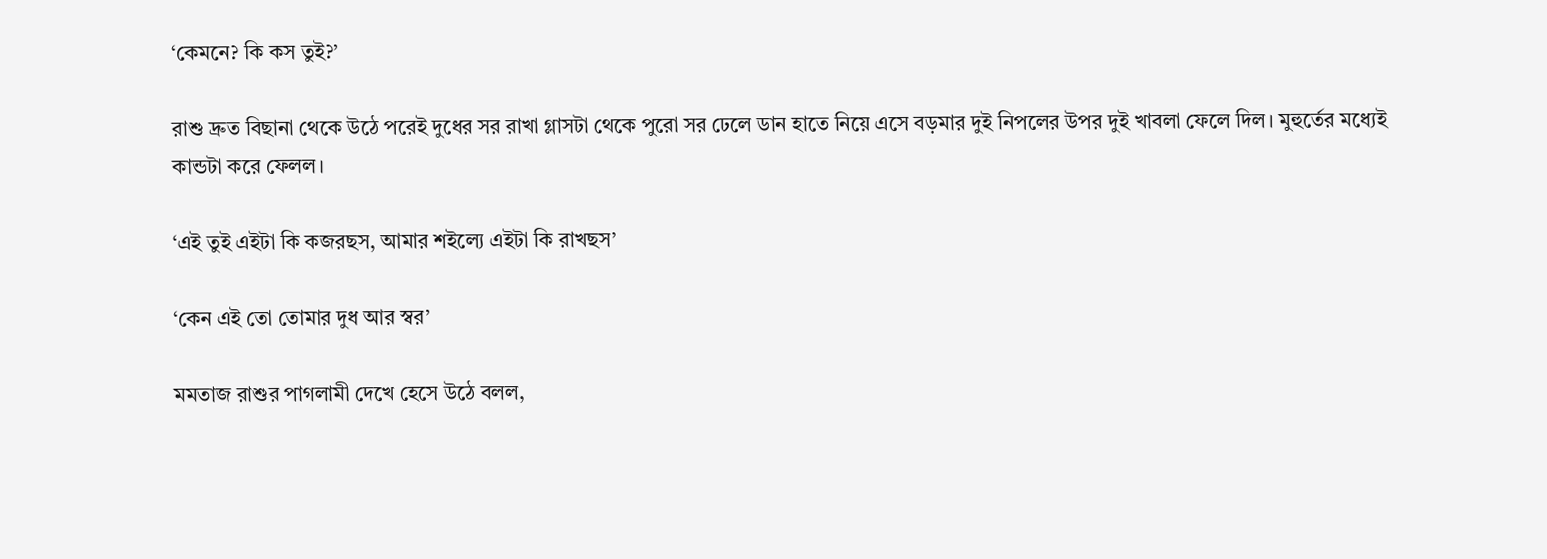‘কেমনে? কি কস তুই?’

রাশু দ্রুত বিছানা থেকে উঠে পরেই দুধের সর রাখা গ্লাসটা থেকে পুরো সর ঢেলে ডান হাতে নিয়ে এসে বড়মার দুই নিপলের উপর দুই খাবলা ফেলে দিল। মুহুর্তের মধ্যেই কান্ডটা করে ফেলল।

‘এই তুই এইটা কি কজরছস, আমার শইল্যে এইটা কি রাখছস’

‘কেন এই তো তোমার দুধ আর স্বর’

মমতাজ রাশুর পাগলামী দেখে হেসে উঠে বলল,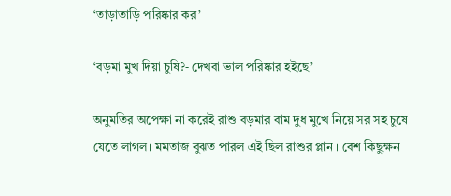‘তাড়াতাড়ি পরিষ্কার কর’

‘বড়মা মুখ দিয়া চুষি?- দেখবা ভাল পরিষ্কার হইছে’

অনুমতির অপেক্ষা না করেই রাশু বড়মার বাম দুধ মুখে নিয়ে সর সহ চুষে যেতে লাগল। মমতাজ বুঝত পারল এই ছিল রাশুর প্লান । বেশ কিছুক্ষন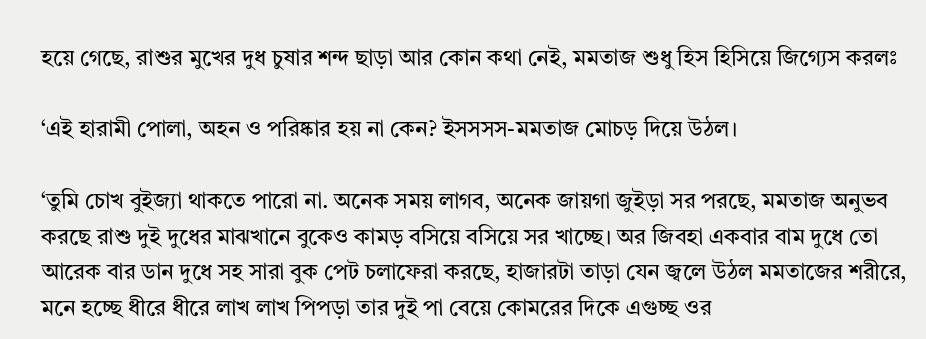হয়ে গেছে, রাশুর মুখের দুধ চুষার শন্দ ছাড়া আর কোন কথা নেই, মমতাজ শুধু হিস হিসিয়ে জিগ্যেস করলঃ

‘এই হারামী পোলা, অহন ও পরিষ্কার হয় না কেন? ইসসসস-মমতাজ মোচড় দিয়ে উঠল।

‘তুমি চোখ বুইজ্যা থাকতে পারো না. অনেক সময় লাগব, অনেক জায়গা জুইড়া সর পরছে, মমতাজ অনুভব করছে রাশু দুই দুধের মাঝখানে বুকেও কামড় বসিয়ে বসিয়ে সর খাচ্ছে। অর জিবহা একবার বাম দুধে তো আরেক বার ডান দুধে সহ সারা বুক পেট চলাফেরা করছে, হাজারটা তাড়া যেন জ্বলে উঠল মমতাজের শরীরে, মনে হচ্ছে ধীরে ধীরে লাখ লাখ পিপড়া তার দুই পা বেয়ে কোমরের দিকে এগুচ্ছ ওর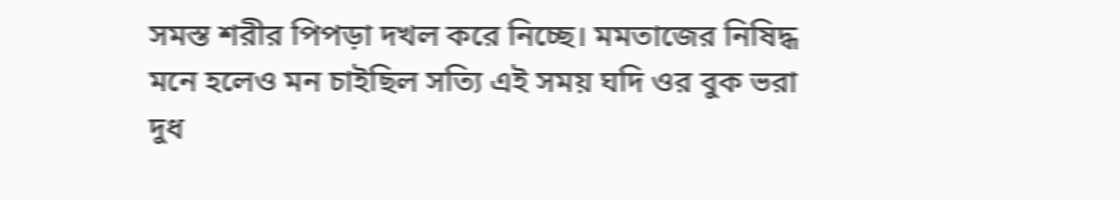সমস্ত শরীর পিপড়া দখল করে নিচ্ছে। মমতাজের নিষিদ্ধ মনে হলেও মন চাইছিল সত্যি এই সময় ঘদি ওর বুক ভরা দুধ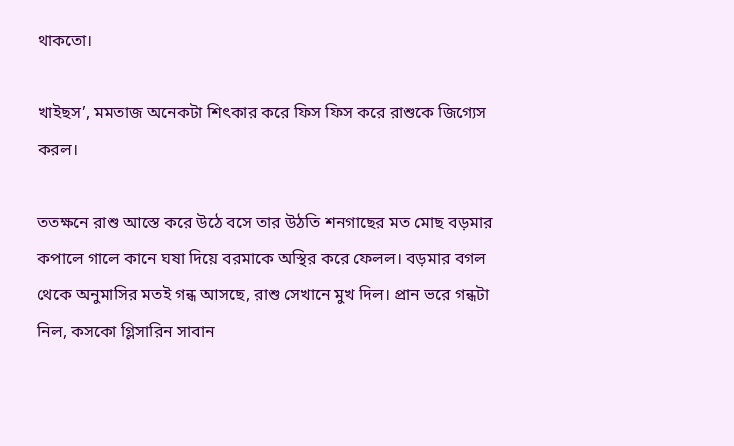থাকতো।

খাইছস’, মমতাজ অনেকটা শিৎকার করে ফিস ফিস করে রাশুকে জিগ্যেস করল।

ততক্ষনে রাশু আস্তে করে উঠে বসে তার উঠতি শনগাছের মত মোছ বড়মার কপালে গালে কানে ঘষা দিয়ে বরমাকে অস্থির করে ফেলল। বড়মার বগল থেকে অনুমাসির মতই গন্ধ আসছে, রাশু সেখানে মুখ দিল। প্রান ভরে গন্ধটা নিল, কসকো গ্লিসারিন সাবান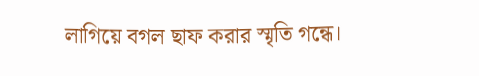লাগিয়ে বগল ছাফ করার স্মৃতি গন্ধে।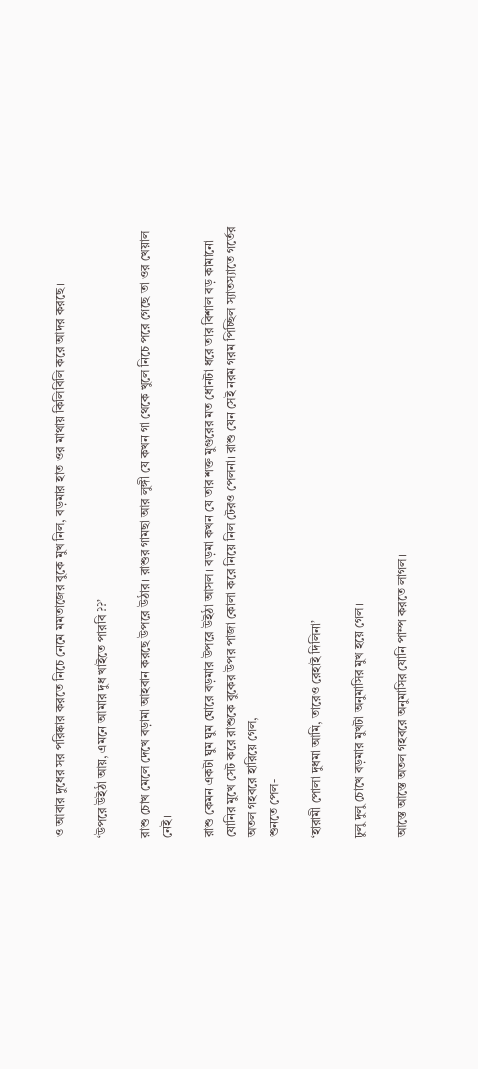ও আবার দুধের সর পরিষ্কার করতে নিচে নেমে মমতাজের বুকে মুখ নিল, বড়মার হাত ওর মাথায় কিলিবিলি করে আদর করছে।

‘উপরে উইঠা আয়, এমনে আমার দুধ খাইতে পারবি ??’

রাশু চোখ মেলে দেখে বড়ামা আহবান করছে উপরে উঠার। রাশুর গামছা আর লুঙ্গী যে কখন গা থেকে খুলে নিচে পরে গেছে তা ওর খেয়াল নেই।

রাশু কেমন একটা ঘুম ঘুম ঘোরে বড়মার উপরে উইঠা আসল। বড়মা কখন যে তার শক্ত মুগুরের মত ধোনটা ধরে তার বিশাল বড় কামানো যোনির মুখে সেট করে রাশুকে বুকের উপর পাজা কোলা করে নিয়ে নিল টেরও পেলনা। রাশু যেন সেই নরম গরম পিচ্ছিল স্যাতস্যাতে গর্তের অতল গহবরে হারিয়ে গেল,
শুনতে পেল-

‘হারামী পোলা দুধমা আমি, তারেও রেহাই দিলিনা’

ঢুলু দুলু চোখে বড়মার মুখটা অনুমাসির মুখ হয়ে গেল।

আস্তে আস্তে অতল গহবরে অনুমাসির যোনি পাম্প করতে লাগল।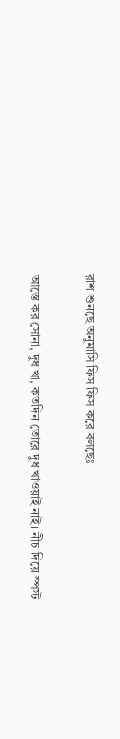রাশ শুনছে অনুমাসি ফিস ফিস করে বলছেঃ

আস্তে কর সোনা, দুধ খা, কতদিন তোরে দুধ খাওয়াই নাই। নীচ দিয়ে স্পস্ট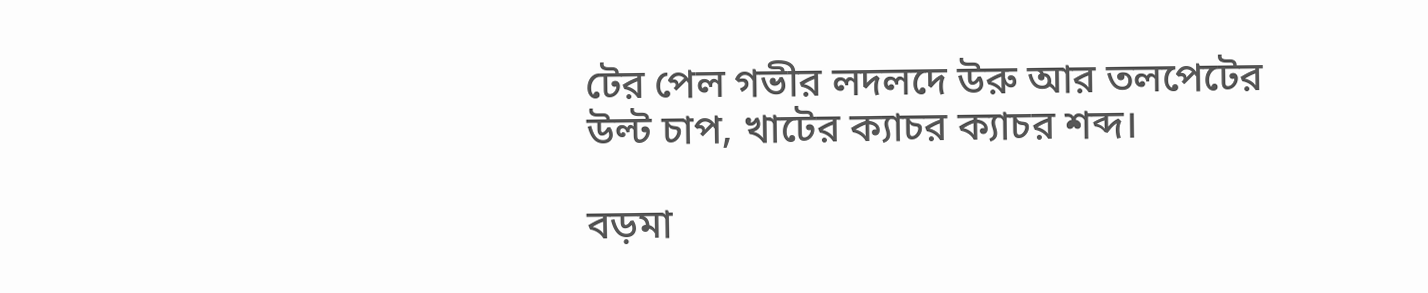টের পেল গভীর লদলদে উরু আর তলপেটের উল্ট চাপ, খাটের ক্যাচর ক্যাচর শব্দ।

বড়মা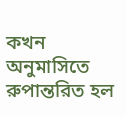কখন অনুমাসিতে রুপান্তরিত হল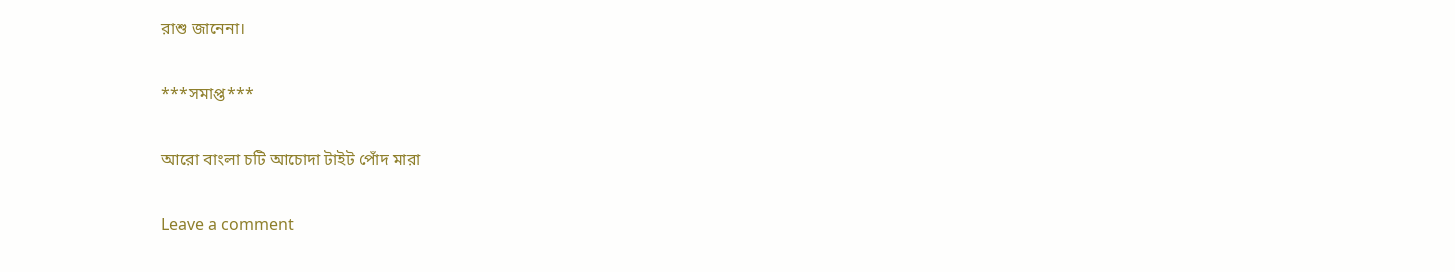রাশু জানেনা।

***সমাপ্ত***

আরো বাংলা চটি আচোদা টাইট পোঁদ মারা

Leave a comment